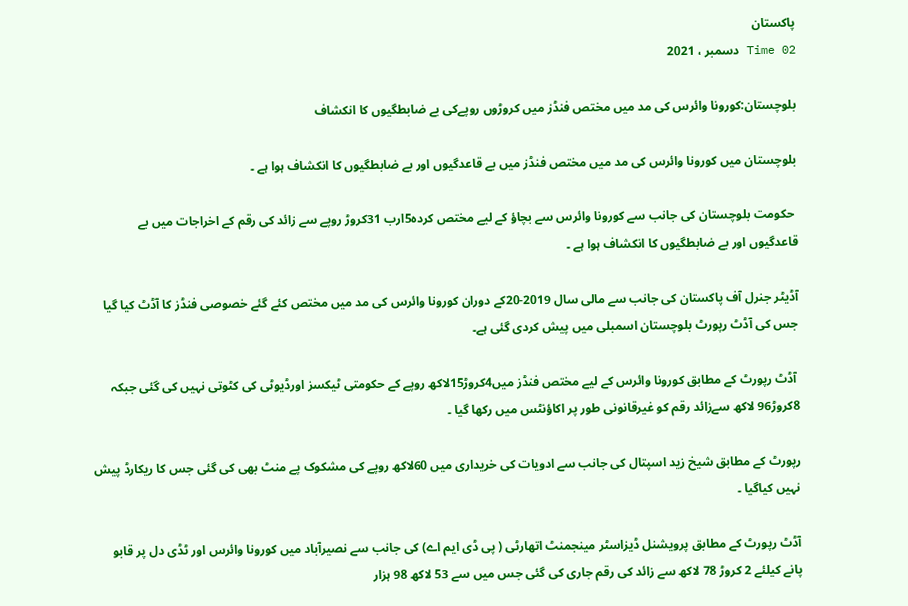پاکستان
Time 02 دسمبر ، 2021

بلوچستان:کورونا وائرس کی مد میں مختص فنڈز میں کروڑوں روپےکی بے ضابطگیوں کا انکشاف

بلوچستان میں کورونا وائرس کی مد میں مختص فنڈز میں بے قاعدگیوں اور بے ضابطگیوں کا انکشاف ہوا ہے ۔

 حکومت بلوچستان کی جانب سے کورونا وائرس سے بچاؤ کے لیے مختص کردہ5ارب 31کروڑ روپے سے زائد کی رقم کے اخراجات میں بے قاعدگیوں اور بے ضابطگیوں کا انکشاف ہوا ہے ۔

آڈیٹر جنرل آف پاکستان کی جانب سے مالی سال 2019-20کے دوران کورونا وائرس کی مد میں مختص کئے گئے خصوصی فنڈز کا آڈٹ کیا گیا جس کی آڈٹ رپورٹ بلوچستان اسمبلی میں پیش کردی گئی ہے۔

 آڈٹ رپورٹ کے مطابق کورونا وائرس کے لیے مختص فنڈز میں4کروڑ15لاکھ روپے کے حکومتی ٹیکسز اورڈیوٹی کی کٹوتی نہیں کی گئی جبکہ 8کروڑ96 لاکھ سےزائد رقم کو غیرقانونی طور پر اکاؤنٹس میں رکھا گیا ۔

رپورٹ کے مطابق شیخ زید اسپتال کی جانب سے ادویات کی خریداری میں 60لاکھ روپے کی مشکوک پے منٹ بھی کی گئی جس کا ریکارڈ پیش نہیں کیاگیا ۔

آڈٹ رپورٹ کے مطابق پرویشنل ڈیزاسٹر مینجمنٹ اتھارٹی ( پی ڈی ایم اے) کی جانب سے نصیرآباد میں کورونا وائرس اور ٹڈی دل پر قابو پانے کیلئے 2 کروڑ 78 لاکھ سے زائد کی رقم جاری کی گئی جس میں سے 53 لاکھ 98 ہزار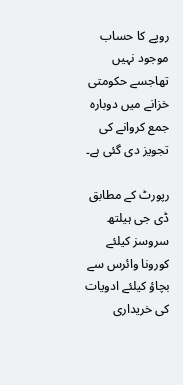روپے کا حساب موجود نہیں تھاجسے حکومتی خزانے میں دوبارہ جمع کروانے کی تجویز دی گئی ہے۔

رپورٹ کے مطابق ڈی جی ہیلتھ سروسز کیلئے کورونا وائرس سے بچاؤ کیلئے ادویات کی خریداری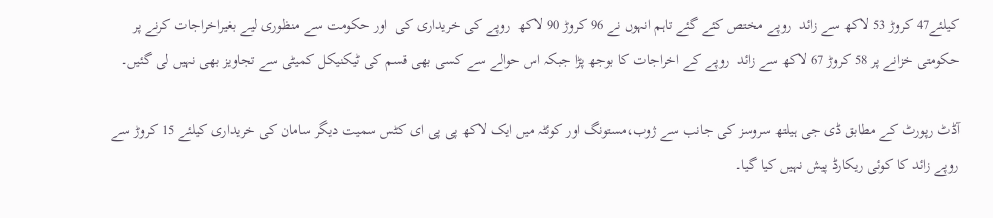کیلئے47 کروڑ 53 لاکھ سے زائد  روپے مختص کئے گئے تاہم انہوں نے 96 کروڑ 90 لاکھ  روپے کی خریداری کی  اور حکومت سے منظوری لیے بغیراخراجات کرنے پر حکومتی خزانے پر 58 کروڑ 67 لاکھ سے زائد  روپے کے اخراجات کا بوجھ پڑا جبکہ اس حوالے سے کسی بھی قسم کی ٹیکنیکل کمیٹی سے تجاویز بھی نہیں لی گئیں۔

آڈٹ رپورٹ کے مطابق ڈی جی ہیلتھ سروسز کی جانب سے ژوب،مستونگ اور کوئٹہ میں ایک لاکھ پی پی ای کٹس سمیت دیگر سامان کی خریداری کیلئے 15 کروڑ سے روپے زائد کا کوئی ریکارڈ پیش نہیں کیا گیا۔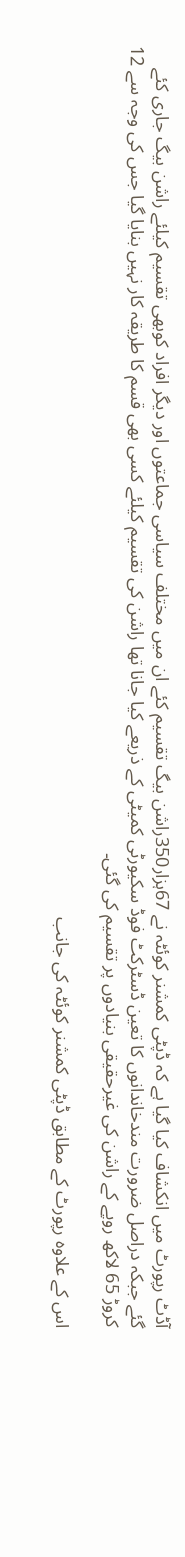آڈٹ رپورٹ میں انکشاف کیا گیا ہے کہ ڈپٹی کمشنر کوئٹہ نے 67ہزار350راشن بیگ تقسیم کئے ان میں مختلف سیاسی جماعتوں اور دیگر افراد کوبھی تقسیم کیلئے راشن بیگ جاری کئے گئے جبکہ دراصل ضرورت مندخاندانوں کا تعین ڈسٹرکٹ فوڈ سکیورٹی کمیٹی کے ذریعے کیا جانا تھا راشن کی تقسیم کیلئے کسی بھی قسم کا طریقہ کار نہیں بنایا گیا جس کی وجہ سے 12 کروڑ 65 لاکھ روپے کے راشن کی غیرحقیقی بنیادوں پر تقسیم کی گئی۔

اس کے علاوہ رپورٹ کے مطابق ڈپٹی کمشنر کوئٹہ کی جانب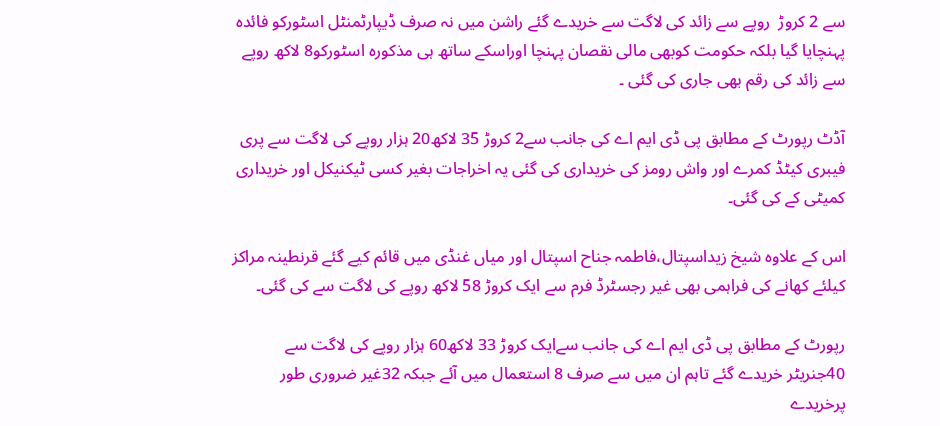سے 2 کروڑ  روپے سے زائد کی لاگت سے خریدے گئے راشن میں نہ صرف ڈیپارٹمنٹل اسٹورکو فائدہ پہنچایا گیا بلکہ حکومت کوبھی مالی نقصان پہنچا اوراسکے ساتھ ہی مذکورہ اسٹورکو8 لاکھ روپے سے زائد کی رقم بھی جاری کی گئی ۔

آڈٹ رپورٹ کے مطابق پی ڈی ایم اے کی جانب سے2 کروڑ 35 لاکھ20 ہزار روپے کی لاگت سے پری فیبری کیٹڈ کمرے اور واش رومز کی خریداری کی گئی یہ اخراجات بغیر کسی ٹیکنیکل اور خریداری کمیٹی کے کی گئی۔

اس کے علاوہ شیخ زیداسپتال،فاطمہ جناح اسپتال اور میاں غنڈی میں قائم کیے گئے قرنطینہ مراکز کیلئے کھانے کی فراہمی بھی غیر رجسٹرڈ فرم سے ایک کروڑ 58 لاکھ روپے کی لاگت سے کی گئی۔

رپورٹ کے مطابق پی ڈی ایم اے کی جانب سےایک کروڑ 33 لاکھ60 ہزار روپے کی لاگت سے 40جنریٹر خریدے گئے تاہم ان میں سے صرف 8 استعمال میں آئے جبکہ 32غیر ضروری طور پرخریدے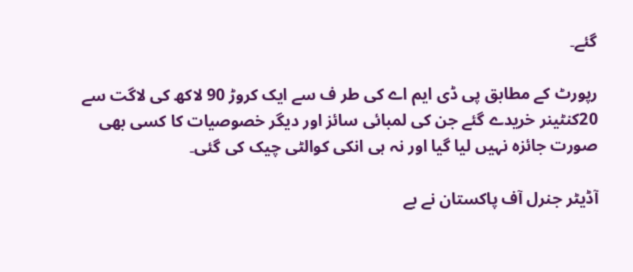گئے۔

رپورٹ کے مطابق پی ڈی ایم اے کی طر ف سے ایک کروڑ 90 لاکھ کی لاگت سے 20کنٹینر خریدے گئے جن کی لمبائی سائز اور دیگر خصوصیات کا کسی بھی صورت جائزہ نہیں لیا گیا اور نہ ہی انکی کوالٹی چیک کی گئی۔

آڈیٹر جنرل آف پاکستان نے بے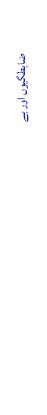ضابطگیوں اور بے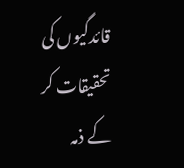قائدگیوں کی تحقیقات کر کے ذمہ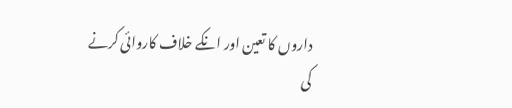داروں کا تعین اور انکے خلاف کاروائی کرنے کی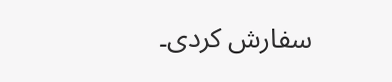سفارش کردی۔